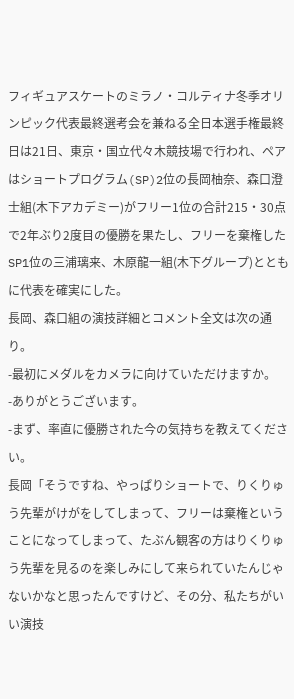フィギュアスケートのミラノ・コルティナ冬季オリンピック代表最終選考会を兼ねる全日本選手権最終日は21日、東京・国立代々木競技場で行われ、ペアはショートプログラム(SP)2位の長岡柚奈、森口澄士組(木下アカデミー)がフリー1位の合計215・30点で2年ぶり2度目の優勝を果たし、フリーを棄権したSP1位の三浦璃来、木原龍一組(木下グループ)とともに代表を確実にした。
長岡、森口組の演技詳細とコメント全文は次の通り。
-最初にメダルをカメラに向けていただけますか。
-ありがとうございます。
-まず、率直に優勝された今の気持ちを教えてください。
長岡「そうですね、やっぱりショートで、りくりゅう先輩がけがをしてしまって、フリーは棄権ということになってしまって、たぶん観客の方はりくりゅう先輩を見るのを楽しみにして来られていたんじゃないかなと思ったんですけど、その分、私たちがいい演技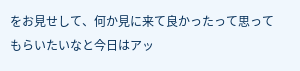をお見せして、何か見に来て良かったって思ってもらいたいなと今日はアッ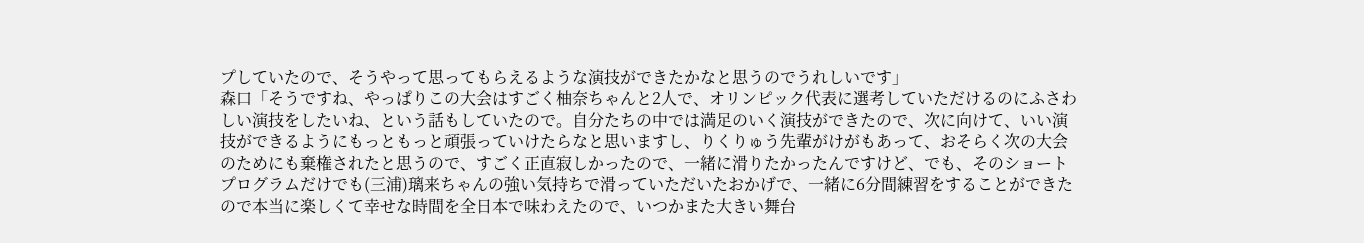プしていたので、そうやって思ってもらえるような演技ができたかなと思うのでうれしいです」
森口「そうですね、やっぱりこの大会はすごく柚奈ちゃんと2人で、オリンピック代表に選考していただけるのにふさわしい演技をしたいね、という話もしていたので。自分たちの中では満足のいく演技ができたので、次に向けて、いい演技ができるようにもっともっと頑張っていけたらなと思いますし、りくりゅう先輩がけがもあって、おそらく次の大会のためにも棄権されたと思うので、すごく正直寂しかったので、一緒に滑りたかったんですけど、でも、そのショートプログラムだけでも(三浦)璃来ちゃんの強い気持ちで滑っていただいたおかげで、一緒に6分間練習をすることができたので本当に楽しくて幸せな時間を全日本で味わえたので、いつかまた大きい舞台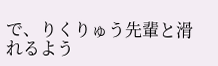で、りくりゅう先輩と滑れるよう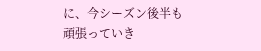に、今シーズン後半も頑張っていき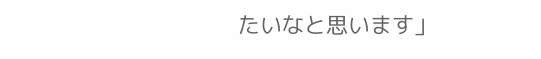たいなと思います」